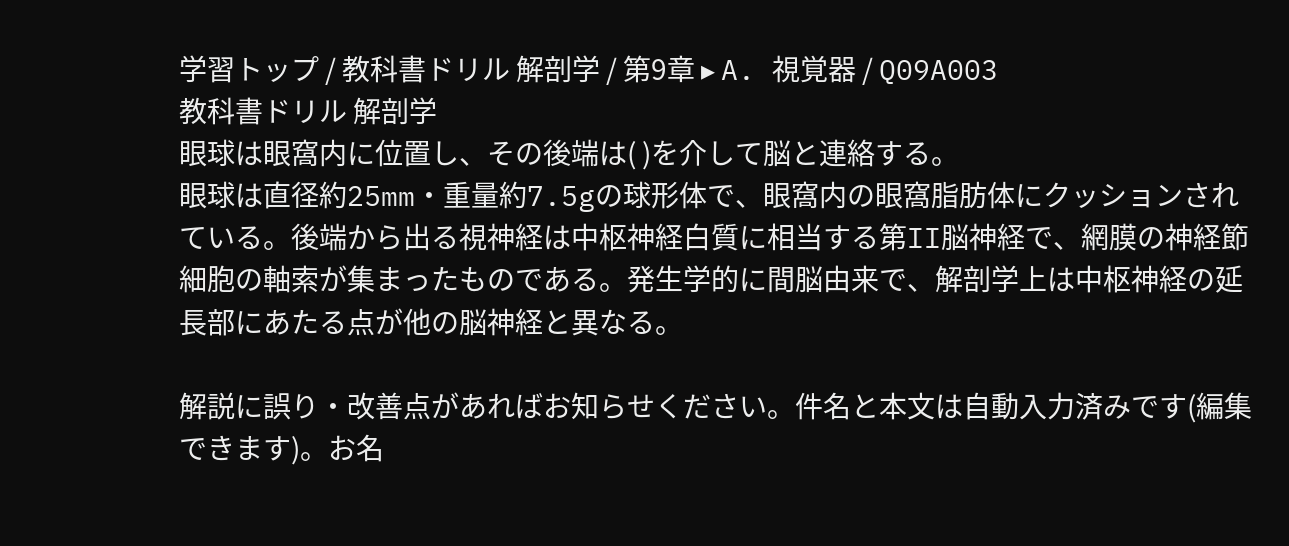学習トップ / 教科書ドリル 解剖学 / 第9章 ▸ A. 視覚器 / Q09A003
教科書ドリル 解剖学
眼球は眼窩内に位置し、その後端は( )を介して脳と連絡する。
眼球は直径約25mm・重量約7.5gの球形体で、眼窩内の眼窩脂肪体にクッションされている。後端から出る視神経は中枢神経白質に相当する第II脳神経で、網膜の神経節細胞の軸索が集まったものである。発生学的に間脳由来で、解剖学上は中枢神経の延長部にあたる点が他の脳神経と異なる。

解説に誤り・改善点があればお知らせください。件名と本文は自動入力済みです(編集できます)。お名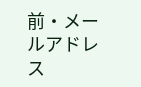前・メールアドレス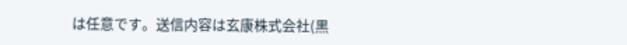は任意です。送信内容は玄康株式会社(黒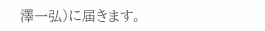澤一弘)に届きます。